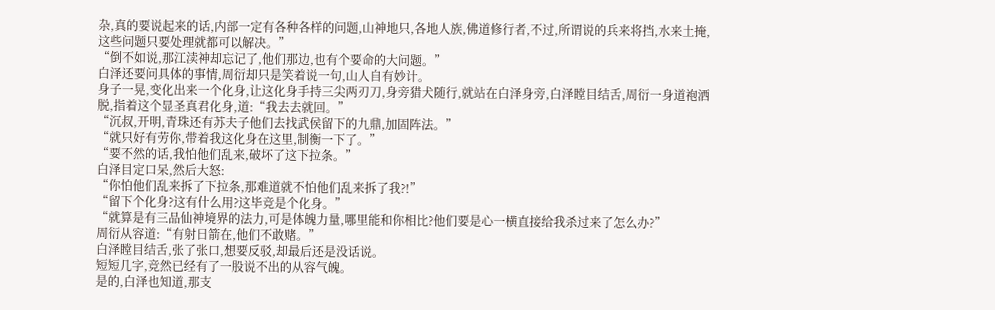杂,真的要说起来的话,内部一定有各种各样的问题,山神地只,各地人族,佛道修行者,不过,所谓说的兵来将挡,水来土掩,这些问题只要处理就都可以解决。”
“倒不如说,那江渎神却忘记了,他们那边,也有个要命的大问题。”
白泽还要问具体的事情,周衍却只是笑着说一句,山人自有妙计。
身子一晃,变化出来一个化身,让这化身手持三尖两刃刀,身旁猎犬随行,就站在白泽身旁,白泽瞠目结舌,周衍一身道袍洒脱,指着这个显圣真君化身,道:“我去去就回。”
“沉叔,开明,青珠还有苏夫子他们去找武侯留下的九鼎,加固阵法。”
“就只好有劳你,带着我这化身在这里,制衡一下了。”
“要不然的话,我怕他们乱来,破坏了这下拉条。”
白泽目定口呆,然后大怒:
“你怕他们乱来拆了下拉条,那难道就不怕他们乱来拆了我?!”
“留下个化身?这有什么用?这毕竞是个化身。”
“就算是有三品仙神境界的法力,可是体魄力量,哪里能和你相比?他们要是心一横直接给我杀过来了怎么办?”
周衍从容道:“有射日箭在,他们不敢赌。”
白泽瞠目结舌,张了张口,想要反驳,却最后还是没话说。
短短几字,竞然已经有了一股说不出的从容气魄。
是的,白泽也知道,那支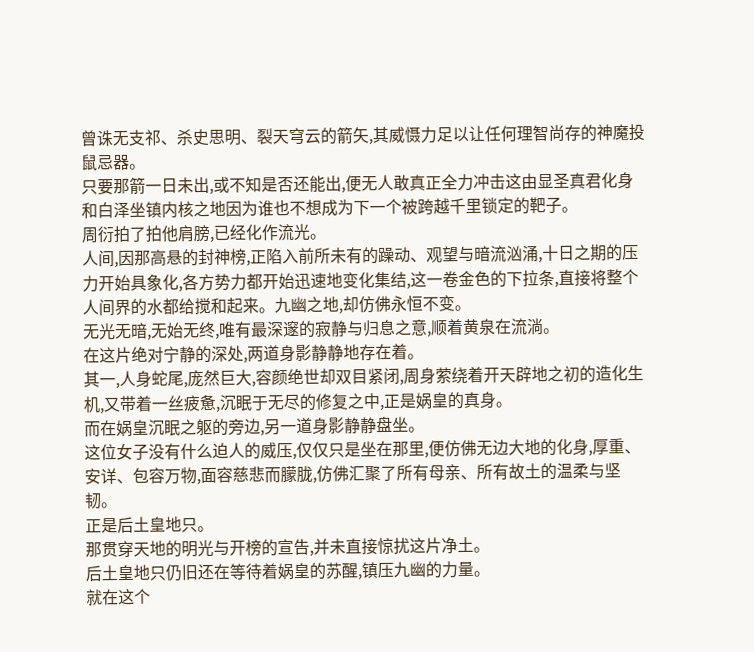曾诛无支祁、杀史思明、裂天穹云的箭矢,其威慑力足以让任何理智尚存的神魔投鼠忌器。
只要那箭一日未出,或不知是否还能出,便无人敢真正全力冲击这由显圣真君化身和白泽坐镇内核之地因为谁也不想成为下一个被跨越千里锁定的靶子。
周衍拍了拍他肩膀,已经化作流光。
人间,因那高悬的封神榜,正陷入前所未有的躁动、观望与暗流汹涌,十日之期的压力开始具象化,各方势力都开始迅速地变化集结,这一卷金色的下拉条,直接将整个人间界的水都给搅和起来。九幽之地,却仿佛永恒不变。
无光无暗,无始无终,唯有最深邃的寂静与归息之意,顺着黄泉在流淌。
在这片绝对宁静的深处,两道身影静静地存在着。
其一,人身蛇尾,庞然巨大,容颜绝世却双目紧闭,周身萦绕着开天辟地之初的造化生机,又带着一丝疲惫,沉眠于无尽的修复之中,正是娲皇的真身。
而在娲皇沉眠之躯的旁边,另一道身影静静盘坐。
这位女子没有什么迫人的威压,仅仅只是坐在那里,便仿佛无边大地的化身,厚重、安详、包容万物,面容慈悲而朦胧,仿佛汇聚了所有母亲、所有故土的温柔与坚韧。
正是后土皇地只。
那贯穿天地的明光与开榜的宣告,并未直接惊扰这片净土。
后土皇地只仍旧还在等待着娲皇的苏醒,镇压九幽的力量。
就在这个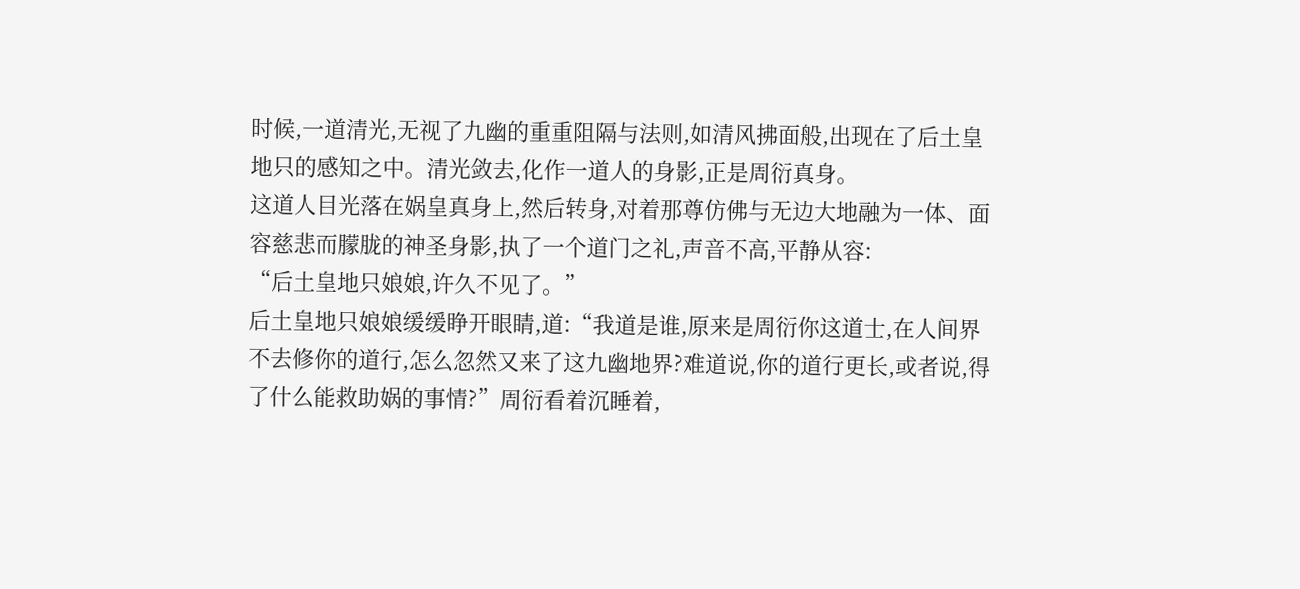时候,一道清光,无视了九幽的重重阻隔与法则,如清风拂面般,出现在了后土皇地只的感知之中。清光敛去,化作一道人的身影,正是周衍真身。
这道人目光落在娲皇真身上,然后转身,对着那尊仿佛与无边大地融为一体、面容慈悲而朦胧的神圣身影,执了一个道门之礼,声音不高,平静从容:
“后土皇地只娘娘,许久不见了。”
后土皇地只娘娘缓缓睁开眼睛,道:“我道是谁,原来是周衍你这道士,在人间界不去修你的道行,怎么忽然又来了这九幽地界?难道说,你的道行更长,或者说,得了什么能救助娲的事情?”周衍看着沉睡着,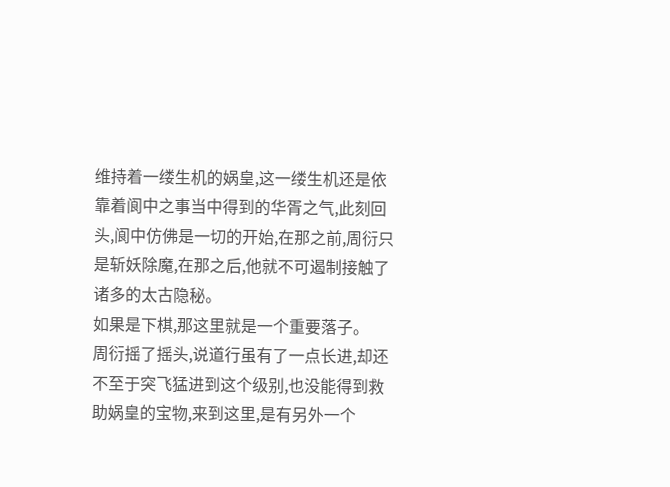维持着一缕生机的娲皇,这一缕生机还是依靠着阆中之事当中得到的华胥之气,此刻回头,阆中仿佛是一切的开始,在那之前,周衍只是斩妖除魔,在那之后,他就不可遏制接触了诸多的太古隐秘。
如果是下棋,那这里就是一个重要落子。
周衍摇了摇头,说道行虽有了一点长进,却还不至于突飞猛进到这个级别,也没能得到救助娲皇的宝物,来到这里,是有另外一个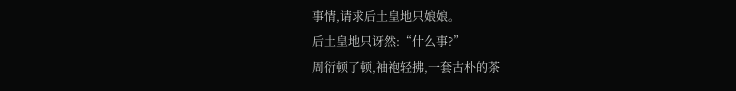事情,请求后土皇地只娘娘。
后土皇地只讶然:“什么事?”
周衍顿了顿,袖袍轻拂,一套古朴的茶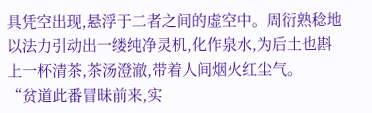具凭空出现,悬浮于二者之间的虚空中。周衍熟稔地以法力引动出一缕纯净灵机,化作泉水,为后土也斟上一杯清茶,茶汤澄澈,带着人间烟火红尘气。
“贫道此番冒昧前来,实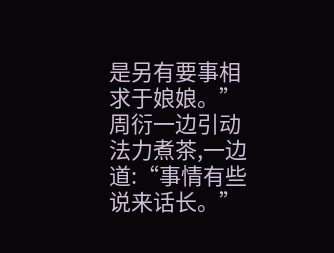是另有要事相求于娘娘。”
周衍一边引动法力煮茶,一边道:“事情有些说来话长。”